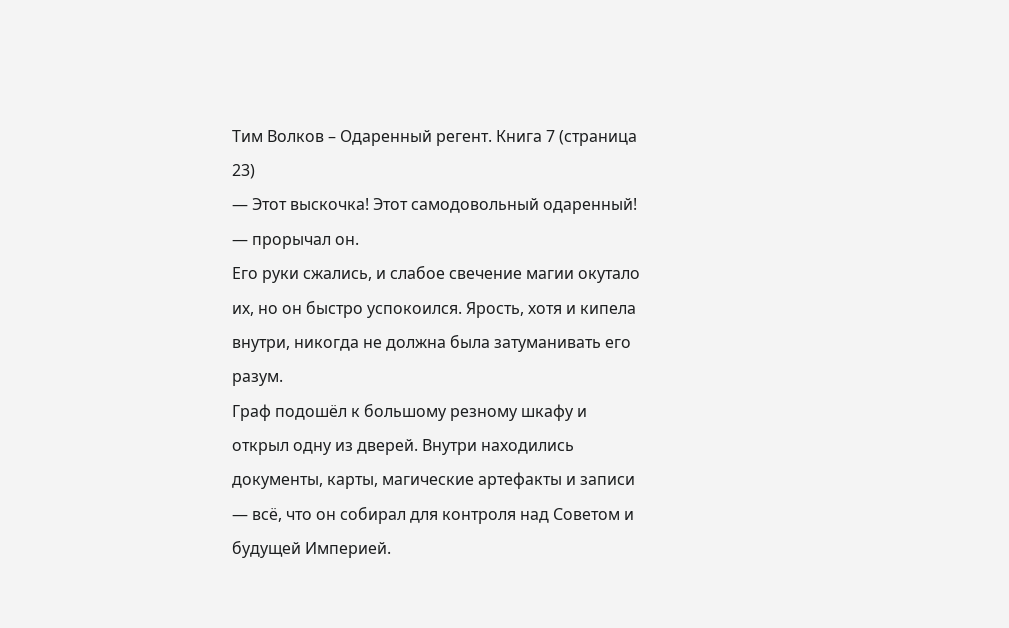Тим Волков – Одаренный регент. Книга 7 (страница 23)
— Этот выскочка! Этот самодовольный одаренный! — прорычал он.
Его руки сжались, и слабое свечение магии окутало их, но он быстро успокоился. Ярость, хотя и кипела внутри, никогда не должна была затуманивать его разум.
Граф подошёл к большому резному шкафу и открыл одну из дверей. Внутри находились документы, карты, магические артефакты и записи — всё, что он собирал для контроля над Советом и будущей Империей.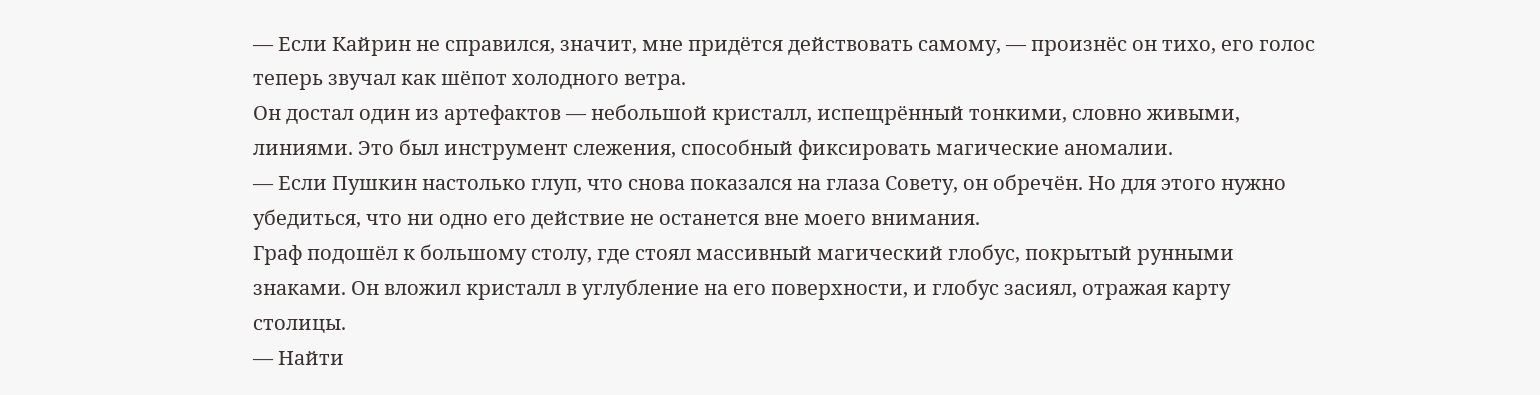— Если Кайрин не справился, значит, мне придётся действовать самому, — произнёс он тихо, его голос теперь звучал как шёпот холодного ветра.
Он достал один из артефактов — небольшой кристалл, испещрённый тонкими, словно живыми, линиями. Это был инструмент слежения, способный фиксировать магические аномалии.
— Если Пушкин настолько глуп, что снова показался на глаза Совету, он обречён. Но для этого нужно убедиться, что ни одно его действие не останется вне моего внимания.
Граф подошёл к большому столу, где стоял массивный магический глобус, покрытый рунными знаками. Он вложил кристалл в углубление на его поверхности, и глобус засиял, отражая карту столицы.
— Найти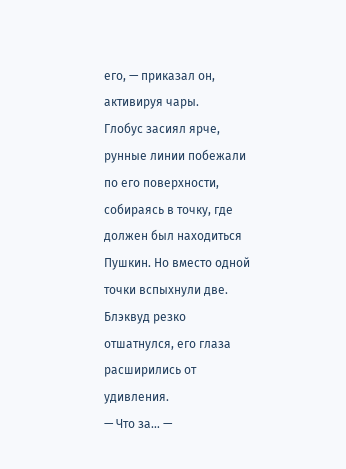его, — приказал он, активируя чары.
Глобус засиял ярче, рунные линии побежали по его поверхности, собираясь в точку, где должен был находиться Пушкин. Но вместо одной точки вспыхнули две.
Блэквуд резко отшатнулся, его глаза расширились от удивления.
— Что за… —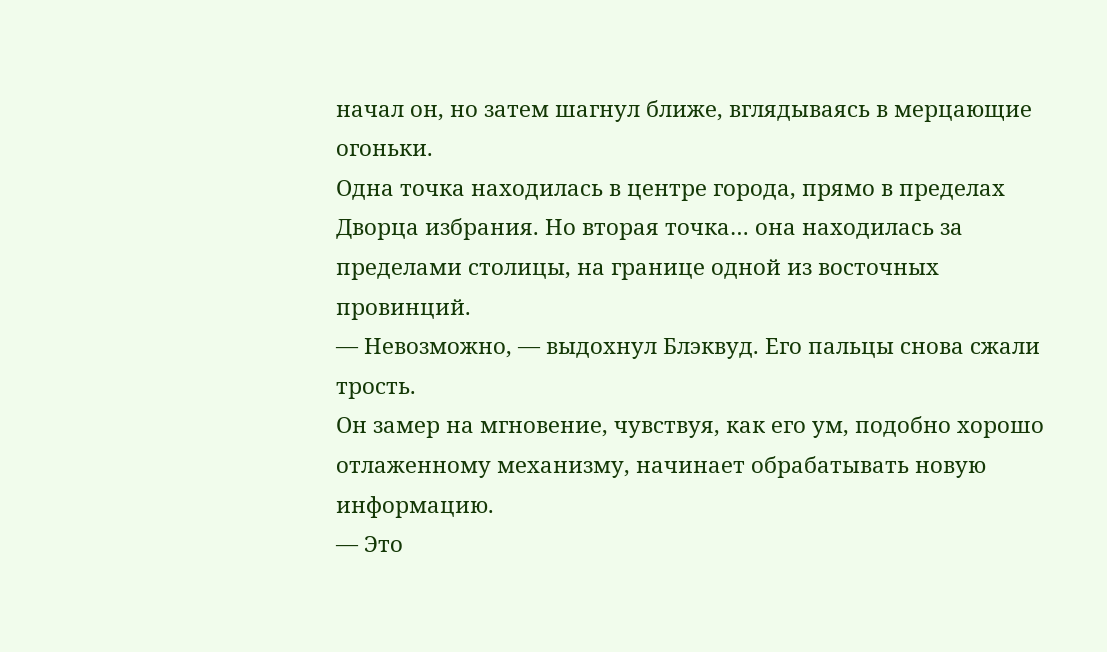начал он, но затем шагнул ближе, вглядываясь в мерцающие огоньки.
Одна точка находилась в центре города, прямо в пределах Дворца избрания. Но вторая точка… она находилась за пределами столицы, на границе одной из восточных провинций.
— Невозможно, — выдохнул Блэквуд. Его пальцы снова сжали трость.
Он замер на мгновение, чувствуя, как его ум, подобно хорошо отлаженному механизму, начинает обрабатывать новую информацию.
— Это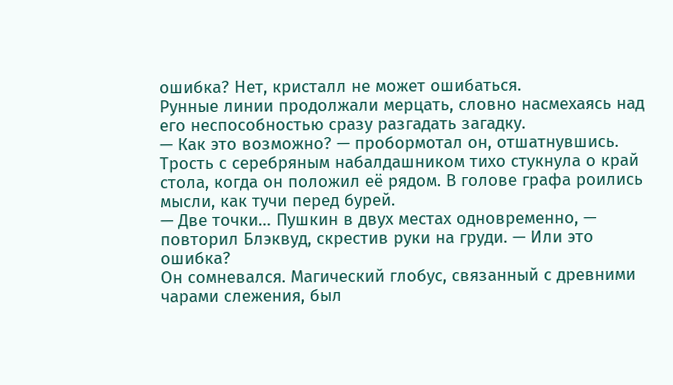ошибка? Нет, кристалл не может ошибаться.
Рунные линии продолжали мерцать, словно насмехаясь над его неспособностью сразу разгадать загадку.
— Как это возможно? — пробормотал он, отшатнувшись.
Трость с серебряным набалдашником тихо стукнула о край стола, когда он положил её рядом. В голове графа роились мысли, как тучи перед бурей.
— Две точки… Пушкин в двух местах одновременно, — повторил Блэквуд, скрестив руки на груди. — Или это ошибка?
Он сомневался. Магический глобус, связанный с древними чарами слежения, был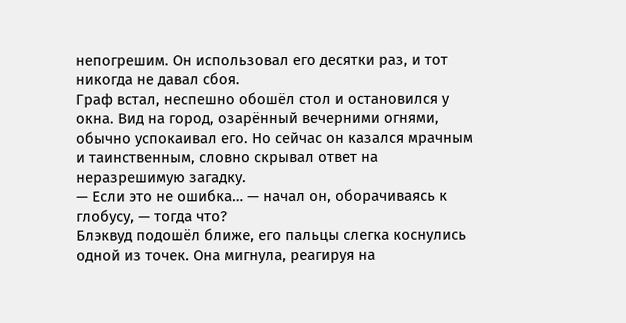непогрешим. Он использовал его десятки раз, и тот никогда не давал сбоя.
Граф встал, неспешно обошёл стол и остановился у окна. Вид на город, озарённый вечерними огнями, обычно успокаивал его. Но сейчас он казался мрачным и таинственным, словно скрывал ответ на неразрешимую загадку.
— Если это не ошибка… — начал он, оборачиваясь к глобусу, — тогда что?
Блэквуд подошёл ближе, его пальцы слегка коснулись одной из точек. Она мигнула, реагируя на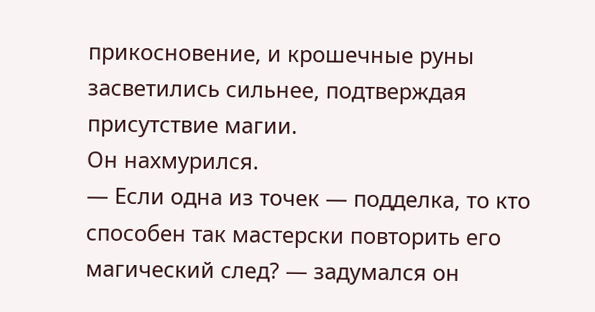прикосновение, и крошечные руны засветились сильнее, подтверждая присутствие магии.
Он нахмурился.
— Если одна из точек — подделка, то кто способен так мастерски повторить его магический след? — задумался он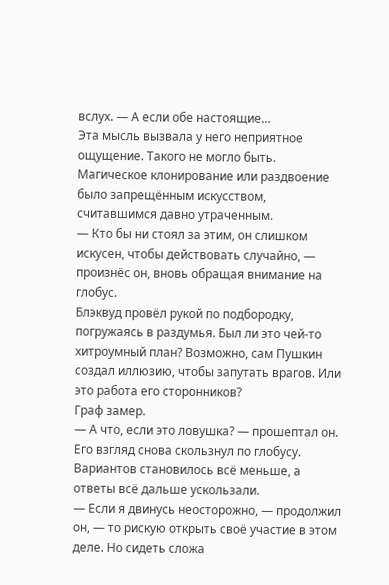вслух. — А если обе настоящие…
Эта мысль вызвала у него неприятное ощущение. Такого не могло быть. Магическое клонирование или раздвоение было запрещённым искусством, считавшимся давно утраченным.
— Кто бы ни стоял за этим, он слишком искусен, чтобы действовать случайно, — произнёс он, вновь обращая внимание на глобус.
Блэквуд провёл рукой по подбородку, погружаясь в раздумья. Был ли это чей-то хитроумный план? Возможно, сам Пушкин создал иллюзию, чтобы запутать врагов. Или это работа его сторонников?
Граф замер.
— А что, если это ловушка? — прошептал он.
Его взгляд снова скользнул по глобусу. Вариантов становилось всё меньше, а ответы всё дальше ускользали.
— Если я двинусь неосторожно, — продолжил он, — то рискую открыть своё участие в этом деле. Но сидеть сложа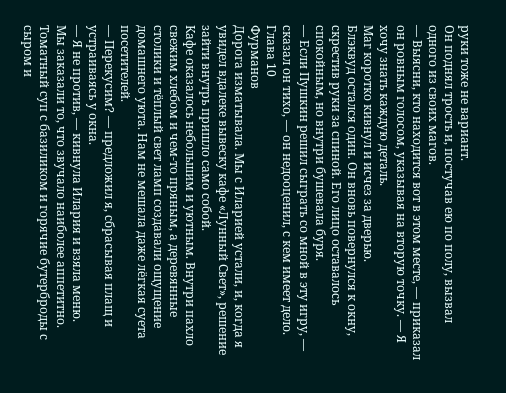руки тоже не вариант.
Он поднял трость и, постучав ею по полу, вызвал одного из своих магов.
— Выясни, кто находится вот в этом месте, — приказал он ровным голосом, указывая на вторую точку. — Я хочу знать каждую деталь.
Маг коротко кивнул и исчез за дверью.
Блэквуд остался один. Он вновь повернулся к окну, скрестив руки за спиной. Его лицо оставалось спокойным, но внутри бушевала буря.
— Если Пушкин решил сыграть со мной в эту игру, — сказал он тихо, — он недооценил, с кем имеет дело.
Глава 10
Фурманов
Дорога изматывала. Мы с Иларией устали, и, когда я увидел вдалеке вывеску кафе «Лунный Свет», решение зайти внутрь пришло само собой.
Кафе оказалось небольшим и уютным. Внутри пахло свежим хлебом и чем-то пряным, а деревянные столики и тёплый свет ламп создавали ощущение домашнего уюта. Нам не мешала даже лёгкая суета посетителей.
— Перекусим? — предложил я, сбрасывая плащ и устраиваясь у окна.
— Я не против, — кивнула Илария и взяла меню.
Мы заказали то, что звучало наиболее аппетитно. Томатный суп с базиликом и горячие бутерброды с сыром и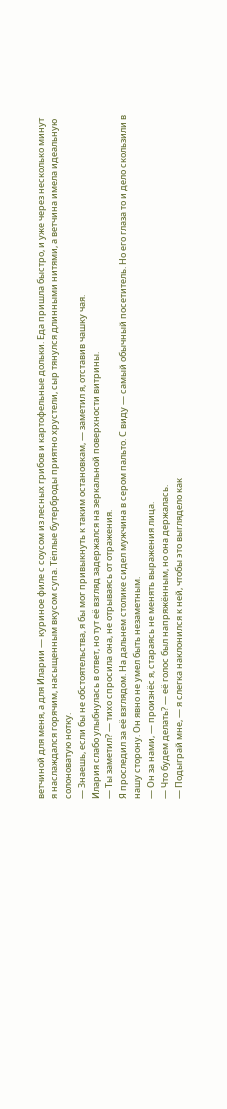ветчиной для меня, а для Иларии — куриное филе с соусом из лесных грибов и картофельные дольки. Еда пришла быстро, и уже через несколько минут я наслаждался горячим, насыщенным вкусом супа. Тёплые бутерброды приятно хрустели, сыр тянулся длинными нитями, а ветчина имела идеальную солоноватую нотку.
— Знаешь, если бы не обстоятельства, я бы мог привыкнуть к таким остановкам, — заметил я, отставив чашку чая.
Илария слабо улыбнулась в ответ, но тут её взгляд задержался на зеркальной поверхности витрины.
— Ты заметил? — тихо спросила она, не отрываясь от отражения.
Я проследил за её взглядом. На дальнем столике сидел мужчина в сером пальто. С виду — самый обычный посетитель. Но его глаза то и дело скользили в нашу сторону. Он явно не умел быть незаметным.
— Он за нами, — произнёс я, стараясь не менять выражения лица.
— Что будем делать? — её голос был напряжённым, но она держалась.
— Подыграй мне, — я слегка наклонился к ней, чтобы это выглядело как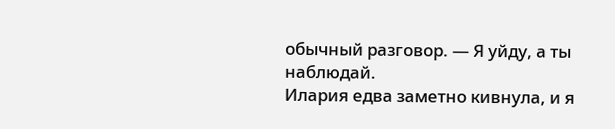обычный разговор. — Я уйду, а ты наблюдай.
Илария едва заметно кивнула, и я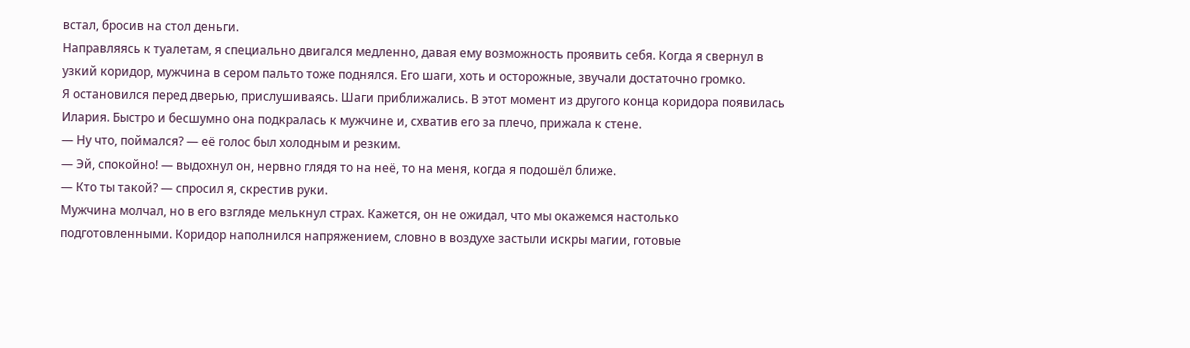встал, бросив на стол деньги.
Направляясь к туалетам, я специально двигался медленно, давая ему возможность проявить себя. Когда я свернул в узкий коридор, мужчина в сером пальто тоже поднялся. Его шаги, хоть и осторожные, звучали достаточно громко.
Я остановился перед дверью, прислушиваясь. Шаги приближались. В этот момент из другого конца коридора появилась Илария. Быстро и бесшумно она подкралась к мужчине и, схватив его за плечо, прижала к стене.
— Ну что, поймался? — её голос был холодным и резким.
— Эй, спокойно! — выдохнул он, нервно глядя то на неё, то на меня, когда я подошёл ближе.
— Кто ты такой? — спросил я, скрестив руки.
Мужчина молчал, но в его взгляде мелькнул страх. Кажется, он не ожидал, что мы окажемся настолько подготовленными. Коридор наполнился напряжением, словно в воздухе застыли искры магии, готовые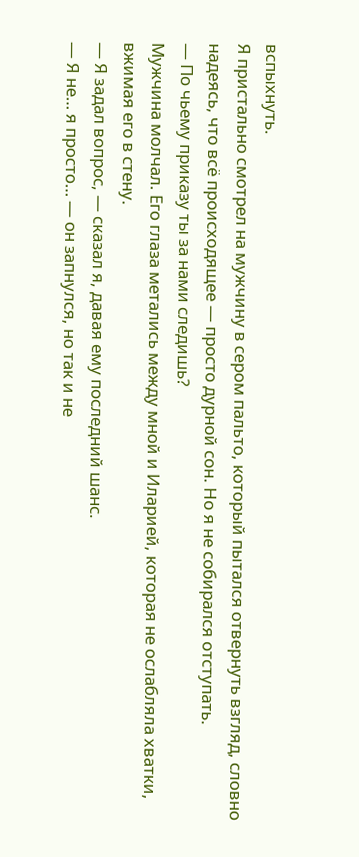вспыхнуть.
Я пристально смотрел на мужчину в сером пальто, который пытался отвернуть взгляд, словно надеясь, что всё происходящее — просто дурной сон. Но я не собирался отступать.
— По чьему приказу ты за нами следишь?
Мужчина молчал. Его глаза метались между мной и Иларией, которая не ослабляла хватки, вжимая его в стену.
— Я задал вопрос, — сказал я, давая ему последний шанс.
— Я не… я просто… — он запнулся, но так и не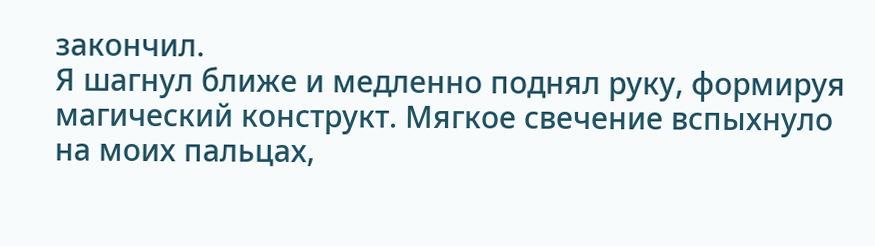закончил.
Я шагнул ближе и медленно поднял руку, формируя магический конструкт. Мягкое свечение вспыхнуло на моих пальцах,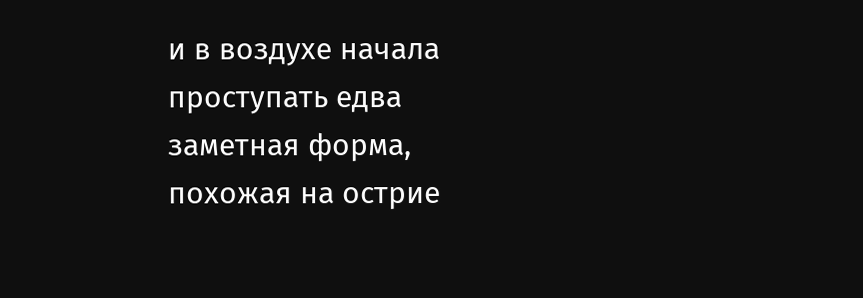и в воздухе начала проступать едва заметная форма, похожая на острие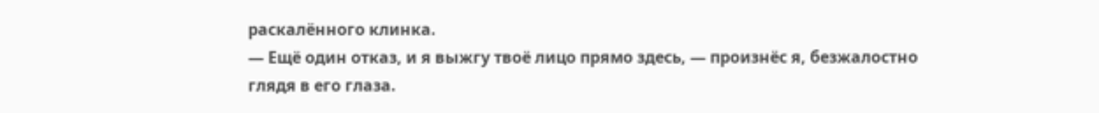раскалённого клинка.
— Ещё один отказ, и я выжгу твоё лицо прямо здесь, — произнёс я, безжалостно глядя в его глаза.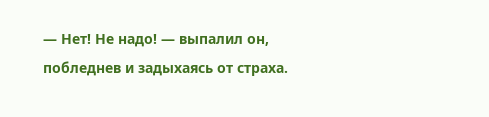— Нет! Не надо! — выпалил он, побледнев и задыхаясь от страха.